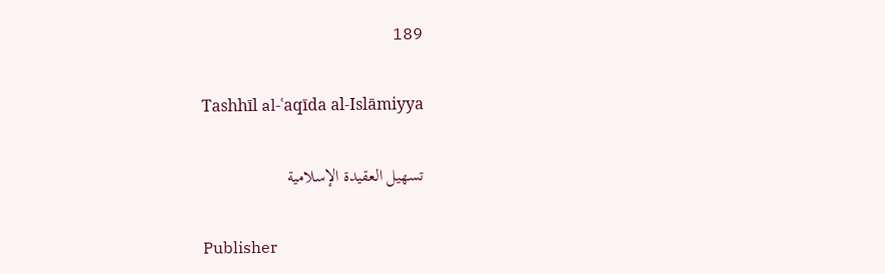189

Tashhīl al-ʿaqīda al-Islāmiyya

تسهيل العقيدة الإسلامية

Publisher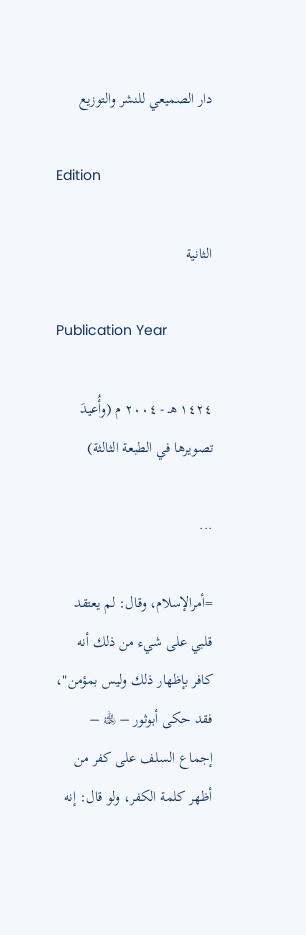دار الصميعي للنشر والتوزيع

Edition

الثانية

Publication Year

١٤٢٤ هـ - ٢٠٠٤ م (وأُعيدَ تصويرها في الطبعة الثالثة)

...

=أمرالإسلام، وقال: لم يعتقد قلبي على شيء من ذلك أنه كافر بإظهار ذلك وليس بمؤمن"، فقد حكى أبوثور – ﵀ – إجماع السلف على كفر من أظهر كلمة الكفر، ولو قال: إنه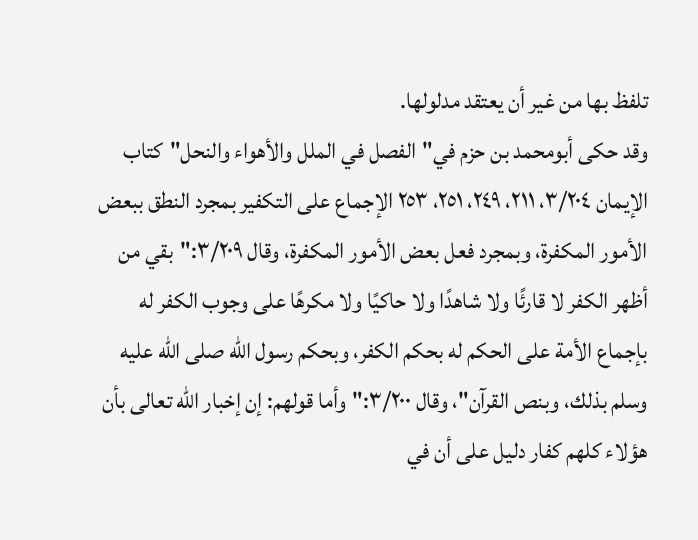تلفظ بها من غير أن يعتقد مدلولها.
وقد حكى أبومحمد بن حزم في"الفصل في الملل والأهواء والنحل"كتاب الإيمان ٣/٢٠٤، ٢١١، ٢٤٩، ٢٥١، ٢٥٣ الإجماع على التكفير بمجرد النطق ببعض الأمور المكفرة، وبمجرد فعل بعض الأمور المكفرة، وقال ٣/٢٠٩:"بقي من أظهر الكفر لا قارئًا ولا شاهدًا ولا حاكيًا ولا مكرهًا على وجوب الكفر له بإجماع الأمة على الحكم له بحكم الكفر، وبحكم رسول الله صلى الله عليه وسلم بذلك، وبنص القرآن"، وقال ٣/٢٠٠:"وأما قولهم: إن إخبار الله تعالى بأن هؤلاء كلهم كفار دليل على أن في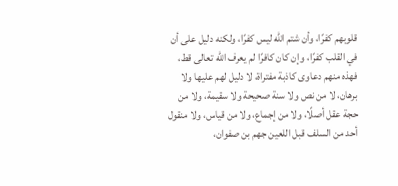قلوبهم كفرًا، وأن شتم الله ليس كفرًا، ولكنه دليل على أن في القلب كفرًا، وإن كان كافرًا لم يعرف الله تعالى قط، فهذه منهم دعاوى كاذبة مفتراة، لا دليل لهم عليها ولا برهان، لا من نص ولا سنة صحيحة ولا سقيمة، ولا من حجة عقل أصلًا، ولا من إجماع، ولا من قياس، ولا منقول أحد من السلف قبل اللعين جهم بن صفوان،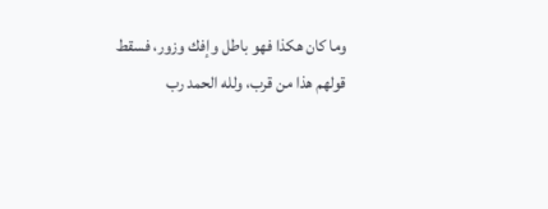وما كان هكذا فهو باطل وإفك وزور، فسقط قولهم هذا من قرب، ولله الحمد رب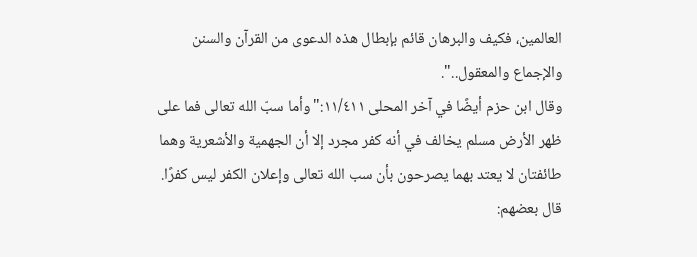العالمين، فكيف والبرهان قائم بإبطال هذه الدعوى من القرآن والسنن والإجماع والمعقول..".
وقال ابن حزم أيضًا في آخر المحلى ١١/٤١١:"وأما سبّ الله تعالى فما على ظهر الأرض مسلم يخالف في أنه كفر مجرد إلا أن الجهمية والأشعرية وهما طائفتان لا يعتد بهما يصرحون بأن سب الله تعالى وإعلان الكفر ليس كفرًا. قال بعضهم: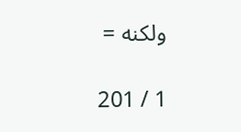ولكنه =

1 / 201